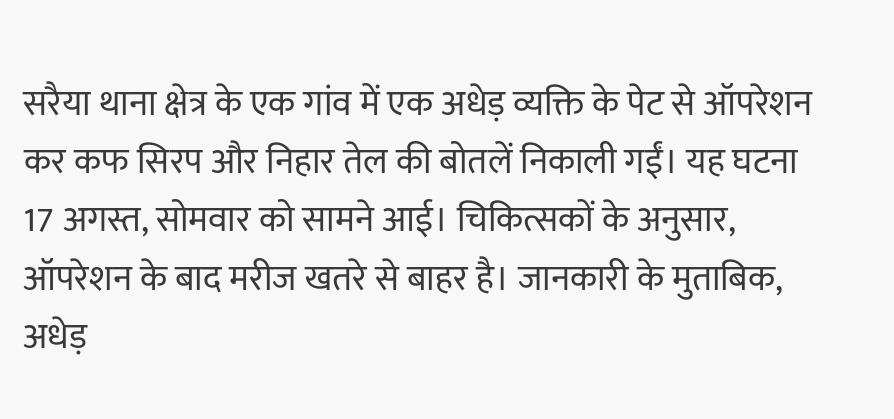सरैया थाना क्षेत्र के एक गांव में एक अधेड़ व्यक्ति के पेट से ऑपरेशन कर कफ सिरप और निहार तेल की बोतलें निकाली गईं। यह घटना 17 अगस्त, सोमवार को सामने आई। चिकित्सकों के अनुसार, ऑपरेशन के बाद मरीज खतरे से बाहर है। जानकारी के मुताबिक, अधेड़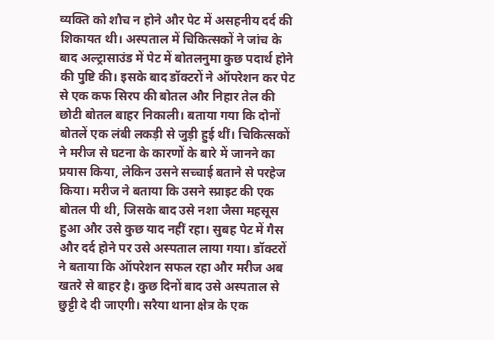व्यक्ति को शौच न होने और पेट में असहनीय दर्द की शिकायत थी। अस्पताल में चिकित्सकों ने जांच के बाद अल्ट्रासाउंड में पेट में बोतलनुमा कुछ पदार्थ होने की पुष्टि की। इसके बाद डॉक्टरों ने ऑपरेशन कर पेट से एक कफ सिरप की बोतल और निहार तेल की छोटी बोतल बाहर निकाली। बताया गया कि दोनों बोतलें एक लंबी लकड़ी से जुड़ी हुई थीं। चिकित्सकों ने मरीज से घटना के कारणों के बारे में जानने का प्रयास किया, लेकिन उसने सच्चाई बताने से परहेज किया। मरीज ने बताया कि उसने स्प्राइट की एक बोतल पी थी, जिसके बाद उसे नशा जैसा महसूस हुआ और उसे कुछ याद नहीं रहा। सुबह पेट में गैस और दर्द होने पर उसे अस्पताल लाया गया। डॉक्टरों ने बताया कि ऑपरेशन सफल रहा और मरीज अब खतरे से बाहर है। कुछ दिनों बाद उसे अस्पताल से छुट्टी दे दी जाएगी। सरैया थाना क्षेत्र के एक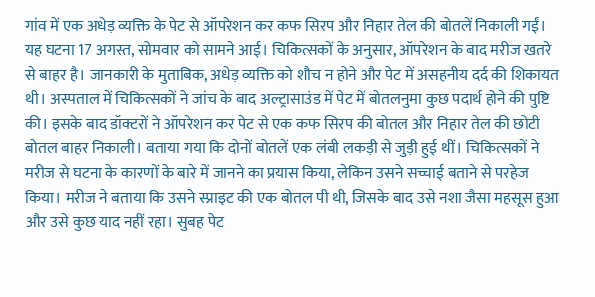गांव में एक अधेड़ व्यक्ति के पेट से ऑपरेशन कर कफ सिरप और निहार तेल की बोतलें निकाली गईं। यह घटना 17 अगस्त, सोमवार को सामने आई। चिकित्सकों के अनुसार, ऑपरेशन के बाद मरीज खतरे से बाहर है। जानकारी के मुताबिक, अधेड़ व्यक्ति को शौच न होने और पेट में असहनीय दर्द की शिकायत थी। अस्पताल में चिकित्सकों ने जांच के बाद अल्ट्रासाउंड में पेट में बोतलनुमा कुछ पदार्थ होने की पुष्टि की। इसके बाद डॉक्टरों ने ऑपरेशन कर पेट से एक कफ सिरप की बोतल और निहार तेल की छोटी बोतल बाहर निकाली। बताया गया कि दोनों बोतलें एक लंबी लकड़ी से जुड़ी हुई थीं। चिकित्सकों ने मरीज से घटना के कारणों के बारे में जानने का प्रयास किया, लेकिन उसने सच्चाई बताने से परहेज किया। मरीज ने बताया कि उसने स्प्राइट की एक बोतल पी थी, जिसके बाद उसे नशा जैसा महसूस हुआ और उसे कुछ याद नहीं रहा। सुबह पेट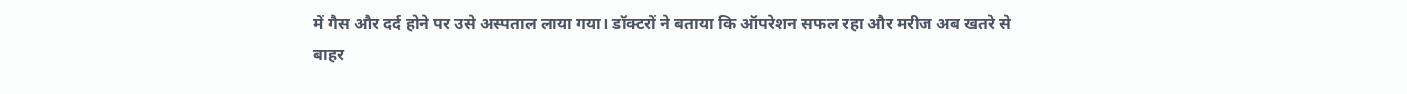में गैस और दर्द होने पर उसे अस्पताल लाया गया। डॉक्टरों ने बताया कि ऑपरेशन सफल रहा और मरीज अब खतरे से बाहर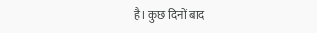है। कुछ दिनों बाद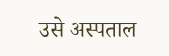उसे अस्पताल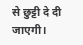से छुट्टी दे दी जाएगी।